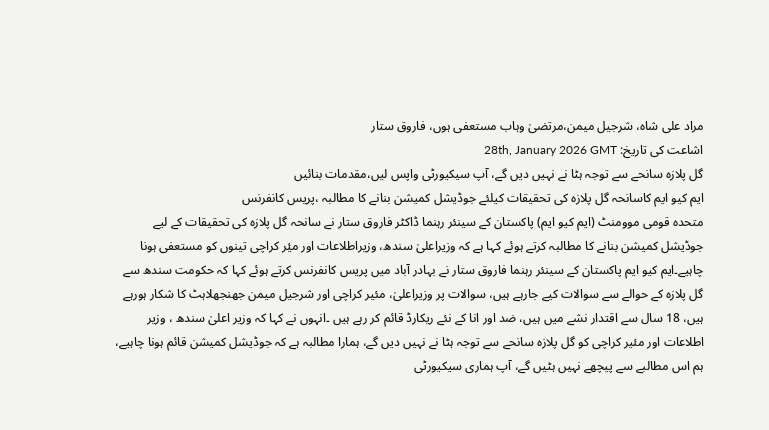مراد علی شاہ، شرجیل میمن،مرتضیٰ وہاب مستعفی ہوں، فاروق ستار
اشاعت کی تاریخ: 28th, January 2026 GMT
گل پلازہ سانحے سے توجہ ہٹا نے نہیں دیں گے، آپ سیکیورٹی واپس لیں،مقدمات بنائیں
ایم کیو ایم کاسانحہ گل پلازہ کی تحقیقات کیلئے جوڈیشل کمیشن بنانے کا مطالبہ ،پریس کانفرنس
متحدہ قومی موومنٹ (ایم کیو ایم) پاکستان کے سینئر رہنما ڈاکٹر فاروق ستار نے سانحہ گل پلازہ کی تحقیقات کے لیے جوڈیشل کمیشن بنانے کا مطالبہ کرتے ہوئے کہا ہے کہ وزیراعلیٰ سندھ، وزیراطلاعات اور میٔر کراچی تینوں کو مستعفی ہونا چاہیے۔ایم کیو ایم پاکستان کے سینئر رہنما فاروق ستار نے بہادر آباد میں پریس کانفرنس کرتے ہوئے کہا کہ حکومت سندھ سے گل پلازہ کے حوالے سے سوالات کیے جارہے ہیں، سوالات پر وزیراعلیٰ، مئیر کراچی اور شرجیل میمن جھنجھلاہٹ کا شکار ہورہے ہیں، 18 سال سے اقتدار نشے میں ہیں، ضد اور انا کے نئے ریکارڈ قائم کر رہے ہیں ۔انہوں نے کہا کہ وزیر اعلیٰ سندھ ، وزیر اطلاعات اور مئیر کراچی کو گل پلازہ سانحے سے توجہ ہٹا نے نہیں دیں گے، ہمارا مطالبہ ہے کہ جوڈیشل کمیشن قائم ہونا چاہیے، ہم اس مطالبے سے پیچھے نہیں ہٹیں گے، آپ ہماری سیکیورٹی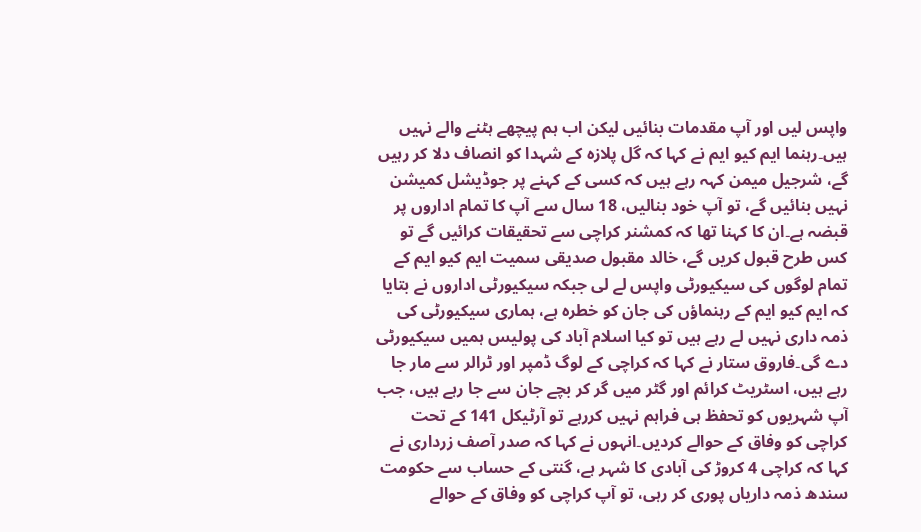واپس لیں اور آپ مقدمات بنائیں لیکن اب ہم پیچھے ہٹنے والے نہیں ہیں۔رہنما ایم کیو ایم نے کہا کہ گل پلازہ کے شہدا کو انصاف دلا کر رہیں گے، شرجیل میمن کہہ رہے ہیں کہ کسی کے کہنے پر جوڈیشل کمیشن نہیں بنائیں گے، تو آپ خود بنالیں، 18 سال سے آپ کا تمام اداروں پر قبضہ ہے۔ان کا کہنا تھا کہ کمشنر کراچی سے تحقیقات کرائیں گے تو کس طرح قبول کریں گے، خالد مقبول صدیقی سمیت ایم کیو ایم کے تمام لوگوں کی سیکیورٹی واپس لے لی جبکہ سیکیورٹی اداروں نے بتایا کہ ایم کیو ایم کے رہنماؤں کی جان کو خطرہ ہے، ہماری سیکیورٹی کی ذمہ داری نہیں لے رہے ہیں تو کیا اسلام آباد کی پولیس ہمیں سیکیورٹی دے گی۔فاروق ستار نے کہا کہ کراچی کے لوگ ڈمپر اور ٹرالر سے مار جا رہے ہیں، اسٹریٹ کرائم اور گٹر میں گر کر بچے جان سے جا رہے ہیں، جب آپ شہریوں کو تحفظ ہی فراہم نہیں کررہے تو آرٹیکل 141 کے تحت کراچی کو وفاق کے حوالے کردیں۔انہوں نے کہا کہ صدر آصف زرداری نے کہا کہ کراچی 4 کروڑ کی آبادی کا شہر ہے، گنتی کے حساب سے حکومت سندھ ذمہ داریاں پوری کر رہی، تو آپ کراچی کو وفاق کے حوالے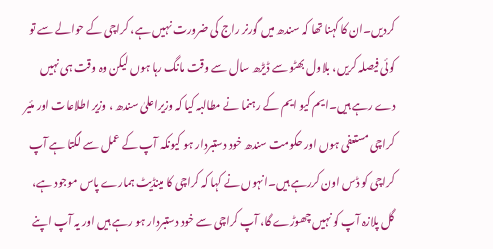کردیں۔ان کا کہنا تھا کہ سندھ میں گورنر راج کی ضرورت نہیں ہے، کراچی کے حوالے سے تو کوئی فیصلہ کریں، بلاول بھٹو سے ڈیڑھ سال سے وقت مانگ رہا ہوں لیکن وہ وقت ہی نہیں دے رہے ہیں۔ایم کیو ایم کے رہنما نے مطالبہ کیا کہ وزیراعلیٰ سندھ ، وزیر اطلاعات اور مئیر کراچی مستعفی ہوں اور حکومت سندھ خود دستبردار ہو کیونکہ آپ کے عمل سے لگتا ہے آپ کراچی کو ڈس اون کررہے ہیں۔انہوں نے کہا کہ کراچی کا مینڈیٹ ہمارے پاس موجود ہے، گل پلازہ آپ کو نہیں چھوڑے گا، آپ کراچی سے خود دستبردار ہو رہے ہیں اور یہ آپ اپنے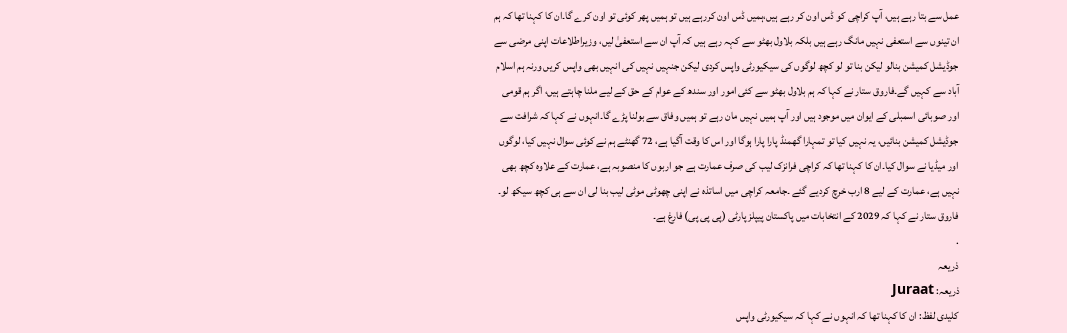عمل سے بتا رہے ہیں، آپ کراچی کو ڈس اون کر رہے ہیں،ہمیں ڈس اون کررہے ہیں تو ہمیں پھر کوئی تو اون کرے گا۔ان کا کہنا تھا کہ ہم ان تینوں سے استعفی نہیں مانگ رہے ہیں بلکہ بلاول بھٹو سے کہہ رہے ہیں کہ آپ ان سے استعفیٰ لیں، وزیراطلاعات اپنی مرضی سے جوڈیشل کمیشن بنالو لیکن بنا تو لو کچھ لوگوں کی سیکیورٹی واپس کردی لیکن جنہیں نہیں کی انہیں بھی واپس کریں ورنہ ہم اسلام آباد سے کہیں گے۔فاروق ستار نے کہا کہ ہم بلاول بھٹو سے کئی امور اور سندھ کے عوام کے حق کے لیے ملنا چاہتے ہیں، اگر ہم قومی اور صوبائی اسمبلی کے ایوان میں موجود ہیں اور آپ ہمیں نہیں مان رہے تو ہمیں وفاق سے بولنا پڑے گا۔انہوں نے کہا کہ شرافت سے جوڈیشل کمیشن بنائیں، یہ نہیں کیا تو تمہارا گھمنڈ پارا پارا ہوگا اور اس کا وقت آگیا ہے، 72 گھنٹے ہم نے کوئی سوال نہیں کیا، لوگوں اور میڈیا نے سوال کیا۔ان کا کہنا تھا کہ کراچی فرانزک لیب کی صرف عمارت ہے جو اربوں کا منصوبہ ہے، عمارت کے علاوہ کچھ بھی نہیں ہے، عمارت کے لیے 8 ارب خرچ کردیے گئے ۔جامعہ کراچی میں اساتذہ نے اپنی چھوٹی موٹی لیب بنا لی ان سے ہی کچھ سیکھ لو۔ فاروق ستار نے کہا کہ 2029 کے انتخابات میں پاکستان پیپلز پارٹی (پی پی پی) فارغ ہے۔
.
ذریعہ
ذریعہ: Juraat
کلیدی لفظ: ان کا کہنا تھا کہ انہوں نے کہا کہ سیکیورٹی واپس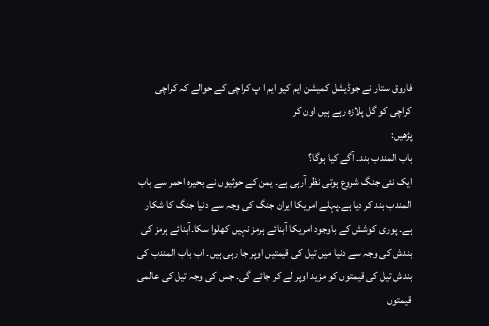فاروق ستار نے جوڈیشل کمیشن ایم کیو ایم ا پ کراچی کے حوالے کہ کراچی کراچی کو گل پلازہ رہے ہیں اون کر
پڑھیں:
باب المندب بند۔ آگے کیا ہوگا؟
ایک نئی جنگ شروع ہوتی نظر آرہی ہے۔ یمن کے حوثیوں نے بحیرہ احمر سے باب المندب بند کر دیا ہے۔پہلے امریکا ایران جنگ کی وجہ سے دنیا جنگ کا شکار ہے۔ پوری کوشش کے باوجود امریکا آبنائے ہرمز نہیں کھلوا سکا۔آبنائے ہرمز کی بندش کی وجہ سے دنیا میں تیل کی قیمتیں اوپر جا رہی ہیں۔ اب باب المندب کی بندش تیل کی قیمتوں کو مزید اوپر لے کر جائے گی۔ جس کی وجہ تیل کی عالمی قیمتوں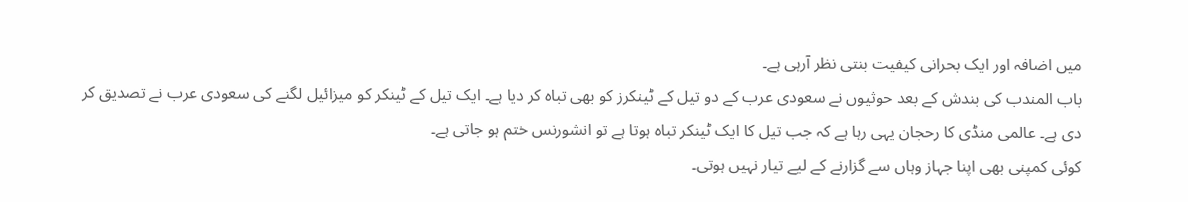میں اضافہ اور ایک بحرانی کیفیت بنتی نظر آرہی ہے۔
باب المندب کی بندش کے بعد حوثیوں نے سعودی عرب کے دو تیل کے ٹینکرز کو بھی تباہ کر دیا ہے۔ ایک تیل کے ٹینکر کو میزائیل لگنے کی سعودی عرب نے تصدیق کر دی ہے۔ عالمی منڈی کا رحجان یہی رہا ہے کہ جب تیل کا ایک ٹینکر تباہ ہوتا ہے تو انشورنس ختم ہو جاتی ہے۔
کوئی کمپنی بھی اپنا جہاز وہاں سے گزارنے کے لیے تیار نہیں ہوتی۔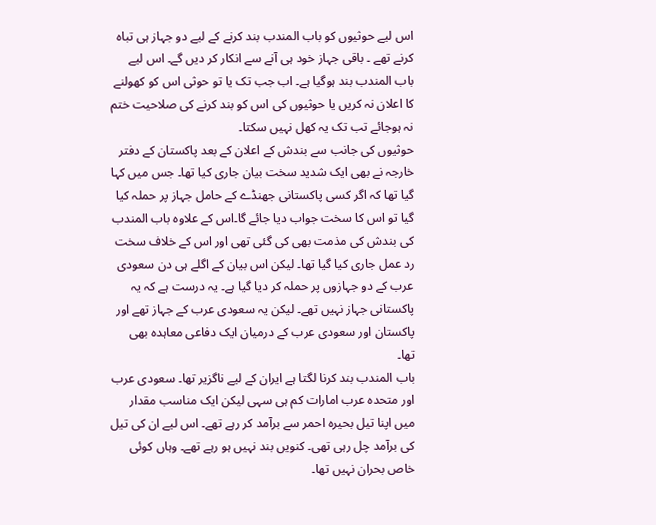اس لیے حوثیوں کو باب المندب بند کرنے کے لیے دو جہاز ہی تباہ کرنے تھے ۔ باقی جہاز خود ہی آنے سے انکار کر دیں گے۔ اس لیے باب المندب بند ہوگیا ہے۔ اب جب تک یا تو حوثی اس کو کھولنے کا اعلان نہ کریں یا حوثیوں کی اس کو بند کرنے کی صلاحیت ختم نہ ہوجائے تب تک یہ کھل نہیں سکتا۔
حوثیوں کی جانب سے بندش کے اعلان کے بعد پاکستان کے دفتر خارجہ نے بھی ایک شدید سخت بیان جاری کیا تھا۔ جس میں کہا گیا تھا کہ اگر کسی پاکستانی جھنڈے کے حامل جہاز پر حملہ کیا گیا تو اس کا سخت جواب دیا جائے گا۔اس کے علاوہ باب المندب کی بندش کی مذمت بھی کی گئی تھی اور اس کے خلاف سخت رد عمل جاری کیا گیا تھا۔ لیکن اس بیان کے اگلے ہی دن سعودی عرب کے دو جہازوں پر حملہ کر دیا گیا ہے۔ یہ درست ہے کہ یہ پاکستانی جہاز نہیں تھے۔ لیکن یہ سعودی عرب کے جہاز تھے اور پاکستان اور سعودی عرب کے درمیان ایک دفاعی معاہدہ بھی تھا۔
باب المندب بند کرنا لگتا ہے ایران کے لیے ناگزیر تھا۔ سعودی عرب اور متحدہ عرب امارات کم ہی سہی لیکن ایک مناسب مقدار میں اپنا تیل بحیرہ احمر سے برآمد کر رہے تھے۔ اس لیے ان کی تیل کی برآمد چل رہی تھی۔ کنویں بند نہیں ہو رہے تھے۔ وہاں کوئی خاص بحران نہیں تھا۔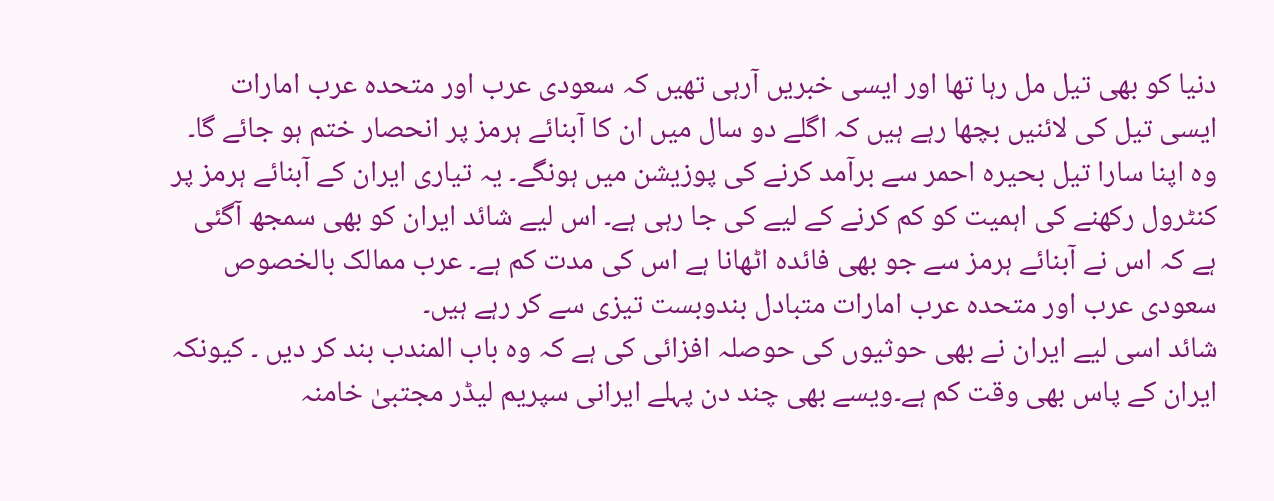دنیا کو بھی تیل مل رہا تھا اور ایسی خبریں آرہی تھیں کہ سعودی عرب اور متحدہ عرب امارات ایسی تیل کی لائنیں بچھا رہے ہیں کہ اگلے دو سال میں ان کا آبنائے ہرمز پر انحصار ختم ہو جائے گا۔ وہ اپنا سارا تیل بحیرہ احمر سے برآمد کرنے کی پوزیشن میں ہونگے۔ یہ تیاری ایران کے آبنائے ہرمز پر کنٹرول رکھنے کی اہمیت کو کم کرنے کے لیے کی جا رہی ہے۔ اس لیے شائد ایران کو بھی سمجھ آگئی ہے کہ اس نے آبنائے ہرمز سے جو بھی فائدہ اٹھانا ہے اس کی مدت کم ہے۔ عرب ممالک بالخصوص سعودی عرب اور متحدہ عرب امارات متبادل بندوبست تیزی سے کر رہے ہیں۔
شائد اسی لیے ایران نے بھی حوثیوں کی حوصلہ افزائی کی ہے کہ وہ باب المندب بند کر دیں ۔ کیونکہ ایران کے پاس بھی وقت کم ہے۔ویسے بھی چند دن پہلے ایرانی سپریم لیڈر مجتبیٰ خامنہ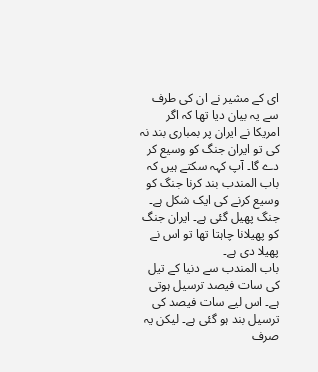ای کے مشیر نے ان کی طرف سے یہ بیان دیا تھا کہ اگر امریکا نے ایران پر بمباری بند نہ کی تو ایران جنگ کو وسیع کر دے گا۔ آپ کہہ سکتے ہیں کہ باب المندب بند کرنا جنگ کو وسیع کرنے کی ایک شکل ہے۔ جنگ پھیل گئی ہے۔ ایران جنگ کو پھیلانا چاہتا تھا تو اس نے پھیلا دی ہے۔
باب المندب سے دنیا کے تیل کی سات فیصد ترسیل ہوتی ہے۔ اس لیے سات فیصد کی ترسیل بند ہو گئی ہے۔ لیکن یہ صرف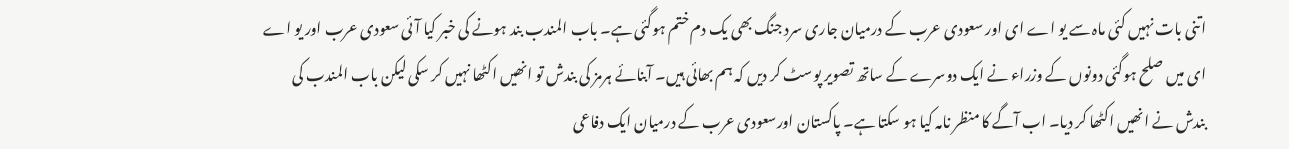اتنی بات نہیں کئی ماہ سے یو اے ای اور سعودی عرب کے درمیان جاری سرد جنگ بھی یک دم ختم ہوگئی ہے۔ باب المندب بند ہونے کی خبر کیا آئی سعودی عرب اور یو اے ای میں صلح ہوگئی دونوں کے وزراء نے ایک دوسرے کے ساتھ تصویر پوسٹ کر دیں کہ ہم بھائی ہیں۔ آبنائے ہرمز کی بندش تو انھیں اکٹھا نہیں کر سکی لیکن باب المندب کی بندش نے انھیں اکٹھا کر دیا۔ اب آگے کا منظر نامہ کیا ہو سکتا ہے۔ پاکستان اورسعودی عرب کے درمیان ایک دفاعی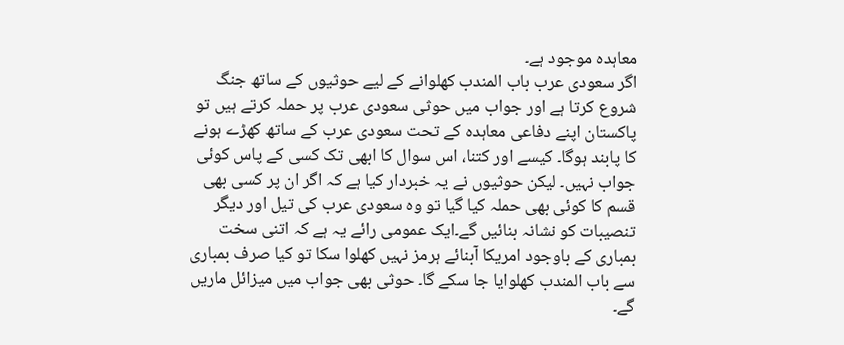معاہدہ موجود ہے۔
اگر سعودی عرب باب المندب کھلوانے کے لیے حوثیوں کے ساتھ جنگ شروع کرتا ہے اور جواب میں حوثی سعودی عرب پر حملہ کرتے ہیں تو پاکستان اپنے دفاعی معاہدہ کے تحت سعودی عرب کے ساتھ کھڑے ہونے کا پابند ہوگا۔ کیسے اور کتنا، اس سوال کا ابھی تک کسی کے پاس کوئی جواب نہیں۔ لیکن حوثیوں نے یہ خبردار کیا ہے کہ اگر ان پر کسی بھی قسم کا کوئی بھی حملہ کیا گیا تو وہ سعودی عرب کی تیل اور دیگر تنصیبات کو نشانہ بنائیں گے۔ایک عمومی رائے یہ ہے کہ اتنی سخت بمباری کے باوجود امریکا آبنائے ہرمز نہیں کھلوا سکا تو کیا صرف بمباری سے باب المندب کھلوایا جا سکے گا۔ حوثی بھی جواب میں میزائل ماریں گے۔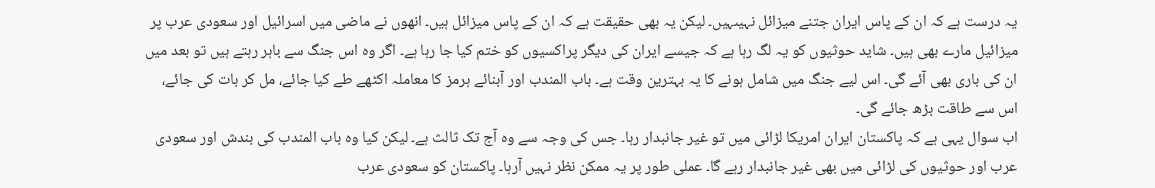یہ درست ہے کہ ان کے پاس ایران جتنے میزائل نہیںہیں۔ لیکن یہ بھی حقیقت ہے کہ ان کے پاس میزائل ہیں۔ انھوں نے ماضی میں اسرائیل اور سعودی عرب پر میزائیل مارے بھی ہیں۔ شاید حوثیوں کو یہ لگ رہا ہے کہ جیسے ایران کی دیگر پراکسیوں کو ختم کیا جا رہا ہے۔ اگر وہ اس جنگ سے باہر رہتے ہیں تو بعد میں ان کی باری بھی آئے گی۔ اس لیے جنگ میں شامل ہونے کا یہ بہترین وقت ہے۔ باب المندب اور آبنائے ہرمز کا معاملہ اکٹھے طے کیا جائے، مل کر بات کی جائے، اس سے طاقت بڑھ جائے گی۔
اب سوال یہی ہے کہ پاکستان ایران امریکا لڑائی میں تو غیر جانبدار رہا۔ جس کی وجہ سے وہ آج تک ثالث ہے۔ لیکن کیا وہ باب المندب کی بندش اور سعودی عرب اور حوثیوں کی لڑائی میں بھی غیر جانبدار رہے گا۔ عملی طور پر یہ ممکن نظر نہیں آرہا۔ پاکستان کو سعودی عرب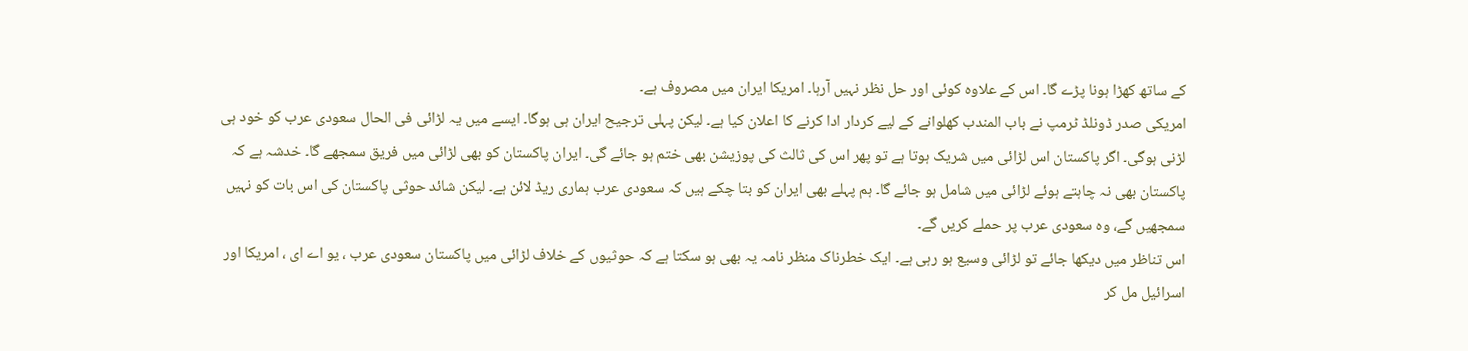کے ساتھ کھڑا ہونا پڑے گا۔ اس کے علاوہ کوئی اور حل نظر نہیں آرہا۔ امریکا ایران میں مصروف ہے۔
امریکی صدر ڈونلڈ ٹرمپ نے باب المندب کھلوانے کے لیے کردار ادا کرنے کا اعلان کیا ہے۔ لیکن پہلی ترجیح ایران ہی ہوگا۔ ایسے میں یہ لڑائی فی الحال سعودی عرب کو خود ہی لڑنی ہوگی۔ اگر پاکستان اس لڑائی میں شریک ہوتا ہے تو پھر اس کی ثالث کی پوزیشن بھی ختم ہو جائے گی۔ ایران پاکستان کو بھی لڑائی میں فریق سمجھے گا۔ خدشہ ہے کہ پاکستان بھی نہ چاہتے ہوئے لڑائی میں شامل ہو جائے گا۔ ہم پہلے بھی ایران کو بتا چکے ہیں کہ سعودی عرب ہماری ریڈ لائن ہے۔ لیکن شائد حوثی پاکستان کی اس بات کو نہیں سمجھیں گے، وہ سعودی عرب پر حملے کریں گے۔
اس تناظر میں دیکھا جائے تو لڑائی وسیع ہو رہی ہے۔ ایک خطرناک منظر نامہ یہ بھی ہو سکتا ہے کہ حوثیوں کے خلاف لڑائی میں پاکستان سعودی عرب ، یو اے ای ، امریکا اور اسرائیل مل کر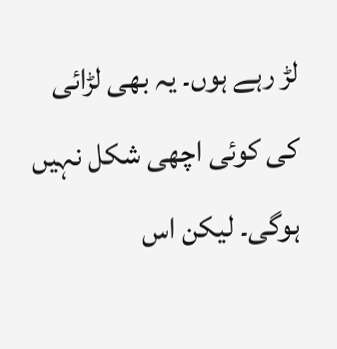لڑ رہے ہوں۔ یہ بھی لڑائی کی کوئی اچھی شکل نہیں ہوگی۔ لیکن اس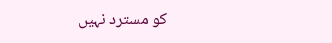کو مسترد نہیں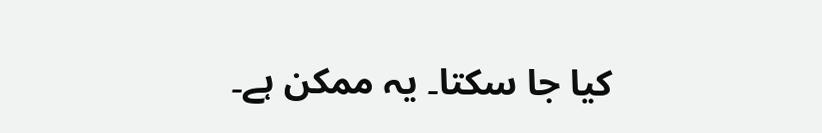کیا جا سکتا۔ یہ ممکن ہے۔